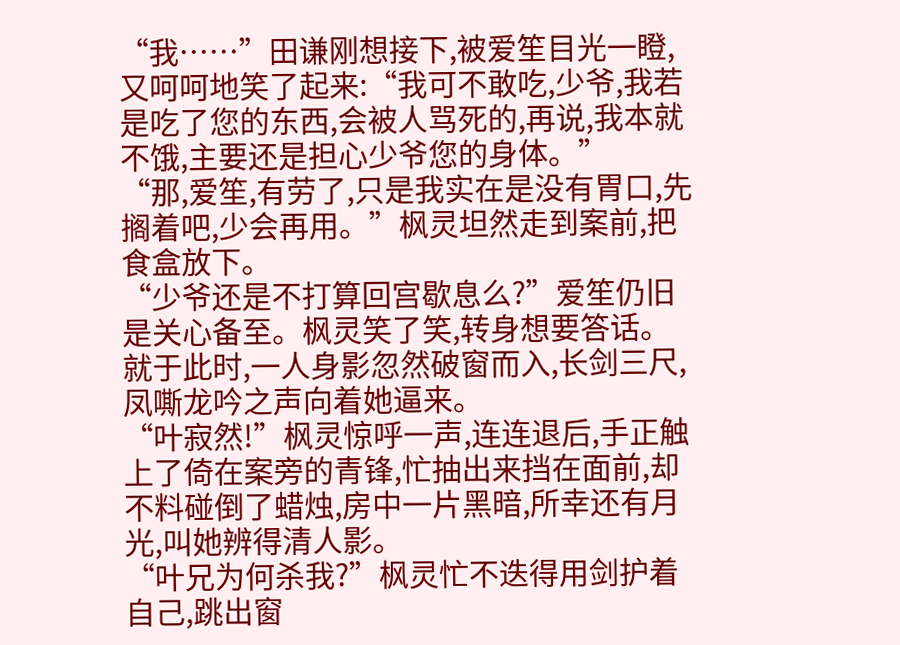“我……”田谦刚想接下,被爱笙目光一瞪,又呵呵地笑了起来:“我可不敢吃,少爷,我若是吃了您的东西,会被人骂死的,再说,我本就不饿,主要还是担心少爷您的身体。”
“那,爱笙,有劳了,只是我实在是没有胃口,先搁着吧,少会再用。”枫灵坦然走到案前,把食盒放下。
“少爷还是不打算回宫歇息么?”爱笙仍旧是关心备至。枫灵笑了笑,转身想要答话。
就于此时,一人身影忽然破窗而入,长剑三尺,凤嘶龙吟之声向着她逼来。
“叶寂然!”枫灵惊呼一声,连连退后,手正触上了倚在案旁的青锋,忙抽出来挡在面前,却不料碰倒了蜡烛,房中一片黑暗,所幸还有月光,叫她辨得清人影。
“叶兄为何杀我?”枫灵忙不迭得用剑护着自己,跳出窗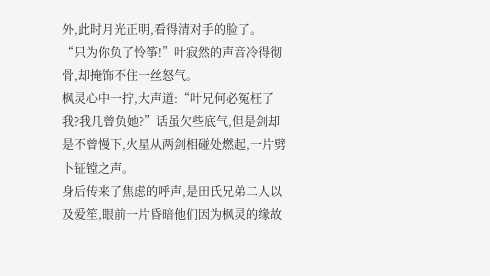外,此时月光正明,看得清对手的脸了。
“只为你负了怜筝!”叶寂然的声音冷得彻骨,却掩饰不住一丝怒气。
枫灵心中一拧,大声道:“叶兄何必冤枉了我?我几曾负她?”话虽欠些底气,但是剑却是不曾慢下,火星从两剑相碰处燃起,一片劈卜钲镗之声。
身后传来了焦虑的呼声,是田氏兄弟二人以及爱笙,眼前一片昏暗他们因为枫灵的缘故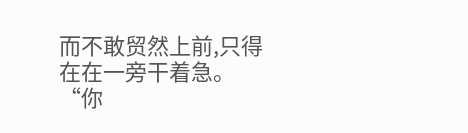而不敢贸然上前,只得在在一旁干着急。
“你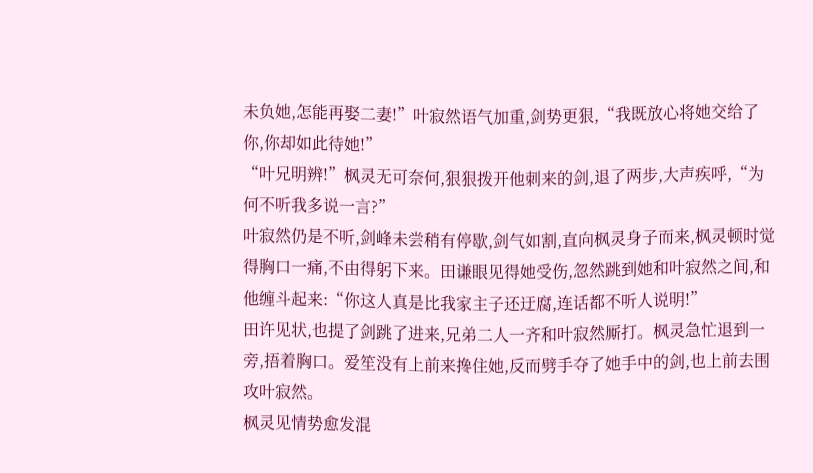未负她,怎能再娶二妻!”叶寂然语气加重,剑势更狠,“我既放心将她交给了你,你却如此待她!”
“叶兄明辨!”枫灵无可奈何,狠狠拨开他刺来的剑,退了两步,大声疾呼,“为何不听我多说一言?”
叶寂然仍是不听,剑峰未尝稍有停歇,剑气如割,直向枫灵身子而来,枫灵顿时觉得胸口一痛,不由得躬下来。田谦眼见得她受伤,忽然跳到她和叶寂然之间,和他缠斗起来:“你这人真是比我家主子还迂腐,连话都不听人说明!”
田许见状,也提了剑跳了进来,兄弟二人一齐和叶寂然厮打。枫灵急忙退到一旁,捂着胸口。爱笙没有上前来搀住她,反而劈手夺了她手中的剑,也上前去围攻叶寂然。
枫灵见情势愈发混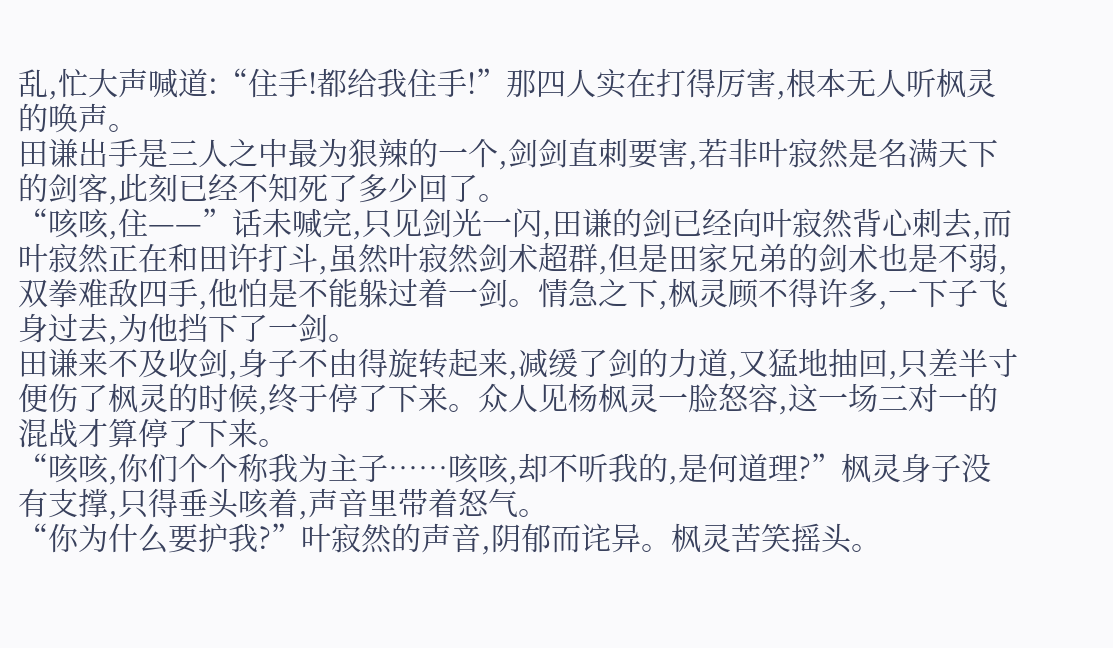乱,忙大声喊道:“住手!都给我住手!”那四人实在打得厉害,根本无人听枫灵的唤声。
田谦出手是三人之中最为狠辣的一个,剑剑直刺要害,若非叶寂然是名满天下的剑客,此刻已经不知死了多少回了。
“咳咳,住——”话未喊完,只见剑光一闪,田谦的剑已经向叶寂然背心刺去,而叶寂然正在和田许打斗,虽然叶寂然剑术超群,但是田家兄弟的剑术也是不弱,双拳难敌四手,他怕是不能躲过着一剑。情急之下,枫灵顾不得许多,一下子飞身过去,为他挡下了一剑。
田谦来不及收剑,身子不由得旋转起来,减缓了剑的力道,又猛地抽回,只差半寸便伤了枫灵的时候,终于停了下来。众人见杨枫灵一脸怒容,这一场三对一的混战才算停了下来。
“咳咳,你们个个称我为主子……咳咳,却不听我的,是何道理?”枫灵身子没有支撑,只得垂头咳着,声音里带着怒气。
“你为什么要护我?”叶寂然的声音,阴郁而诧异。枫灵苦笑摇头。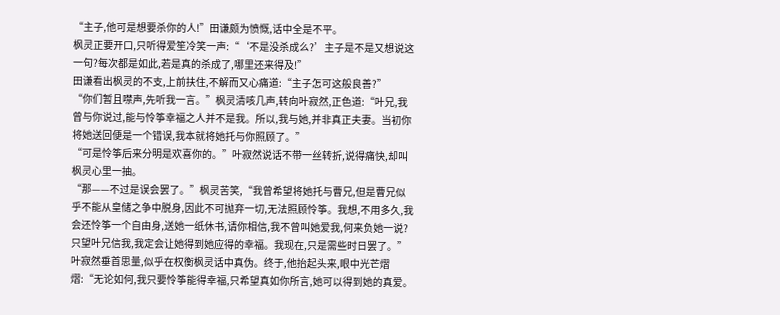“主子,他可是想要杀你的人!”田谦颇为愤慨,话中全是不平。
枫灵正要开口,只听得爱笙冷笑一声:“‘不是没杀成么?’主子是不是又想说这一句?每次都是如此,若是真的杀成了,哪里还来得及!”
田谦看出枫灵的不支,上前扶住,不解而又心痛道:“主子怎可这般良善?”
“你们暂且噤声,先听我一言。”枫灵清咳几声,转向叶寂然,正色道:“叶兄,我曾与你说过,能与怜筝幸福之人并不是我。所以,我与她,并非真正夫妻。当初你将她送回便是一个错误,我本就将她托与你照顾了。”
“可是怜筝后来分明是欢喜你的。”叶寂然说话不带一丝转折,说得痛快,却叫枫灵心里一抽。
“那——不过是误会罢了。”枫灵苦笑,“我曾希望将她托与曹兄,但是曹兄似乎不能从皇储之争中脱身,因此不可抛弃一切,无法照顾怜筝。我想,不用多久,我会还怜筝一个自由身,送她一纸休书,请你相信,我不曾叫她爱我,何来负她一说?只望叶兄信我,我定会让她得到她应得的幸福。我现在,只是需些时日罢了。”
叶寂然垂首思量,似乎在权衡枫灵话中真伪。终于,他抬起头来,眼中光芒熠熠:“无论如何,我只要怜筝能得幸福,只希望真如你所言,她可以得到她的真爱。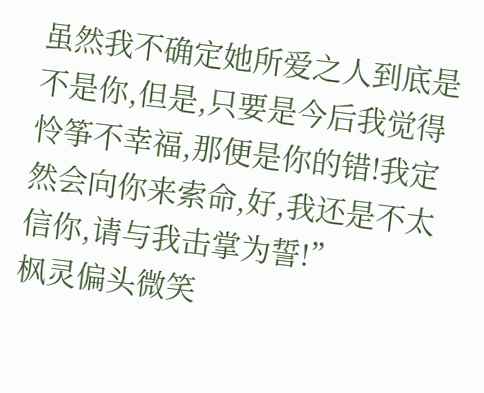虽然我不确定她所爱之人到底是不是你,但是,只要是今后我觉得怜筝不幸福,那便是你的错!我定然会向你来索命,好,我还是不太信你,请与我击掌为誓!”
枫灵偏头微笑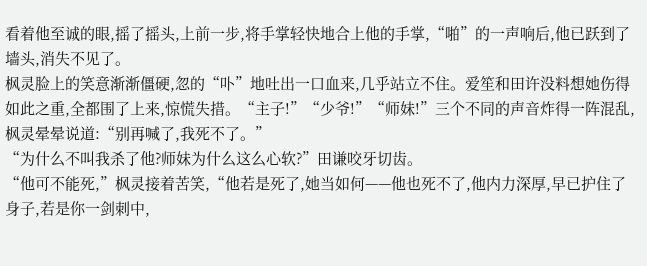看着他至诚的眼,摇了摇头,上前一步,将手掌轻快地合上他的手掌,“啪”的一声响后,他已跃到了墙头,消失不见了。
枫灵脸上的笑意渐渐僵硬,忽的“卟”地吐出一口血来,几乎站立不住。爱笙和田许没料想她伤得如此之重,全都围了上来,惊慌失措。“主子!”“少爷!”“师妹!”三个不同的声音炸得一阵混乱,枫灵晕晕说道:“别再喊了,我死不了。”
“为什么不叫我杀了他?师妹为什么这么心软?”田谦咬牙切齿。
“他可不能死,”枫灵接着苦笑,“他若是死了,她当如何——他也死不了,他内力深厚,早已护住了身子,若是你一剑刺中,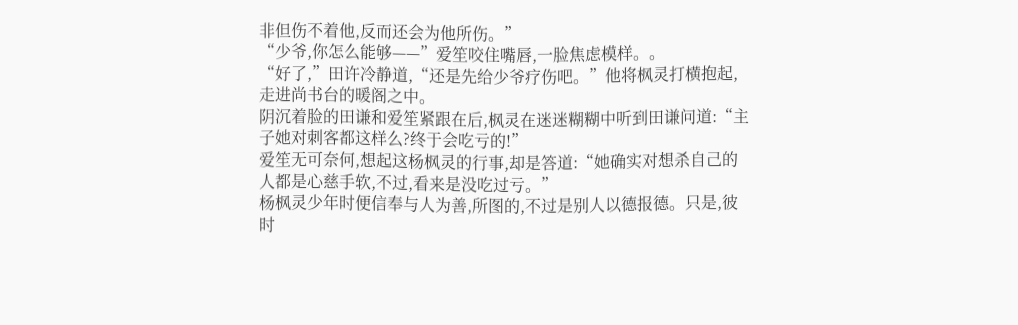非但伤不着他,反而还会为他所伤。”
“少爷,你怎么能够——”爱笙咬住嘴唇,一脸焦虑模样。。
“好了,”田许冷静道,“还是先给少爷疗伤吧。”他将枫灵打横抱起,走进尚书台的暖阁之中。
阴沉着脸的田谦和爱笙紧跟在后,枫灵在迷迷糊糊中听到田谦问道:“主子她对刺客都这样么?终于会吃亏的!”
爱笙无可奈何,想起这杨枫灵的行事,却是答道:“她确实对想杀自己的人都是心慈手软,不过,看来是没吃过亏。”
杨枫灵少年时便信奉与人为善,所图的,不过是别人以德报德。只是,彼时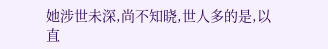她涉世未深,尚不知晓,世人多的是,以直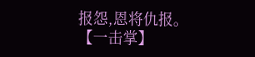报怨,恩将仇报。
【一击掌】